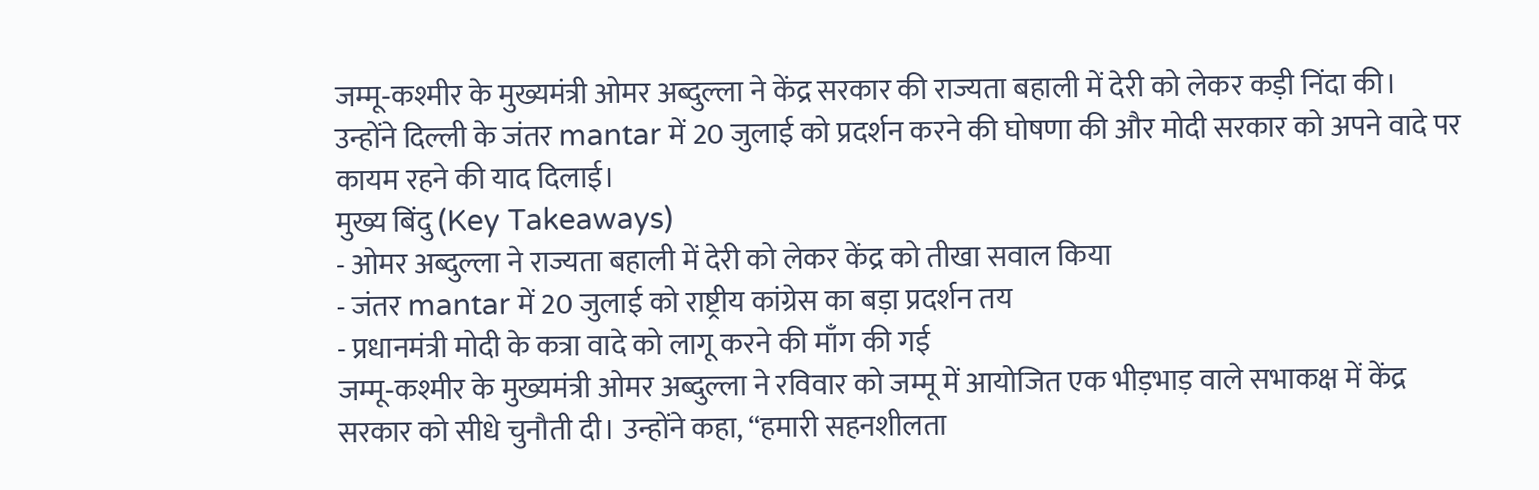जम्मू‑कश्मीर के मुख्यमंत्री ओमर अब्दुल्ला ने केंद्र सरकार की राज्यता बहाली में देरी को लेकर कड़ी निंदा की। उन्होंने दिल्ली के जंतर mantar में 20 जुलाई को प्रदर्शन करने की घोषणा की और मोदी सरकार को अपने वादे पर कायम रहने की याद दिलाई।
मुख्य बिंदु (Key Takeaways)
- ओमर अब्दुल्ला ने राज्यता बहाली में देरी को लेकर केंद्र को तीखा सवाल किया
- जंतर mantar में 20 जुलाई को राष्ट्रीय कांग्रेस का बड़ा प्रदर्शन तय
- प्रधानमंत्री मोदी के कत्रा वादे को लागू करने की माँग की गई
जम्मू‑कश्मीर के मुख्यमंत्री ओमर अब्दुल्ला ने रविवार को जम्मू में आयोजित एक भीड़भाड़ वाले सभाकक्ष में केंद्र सरकार को सीधे चुनौती दी। उन्होंने कहा, “हमारी सहनशीलता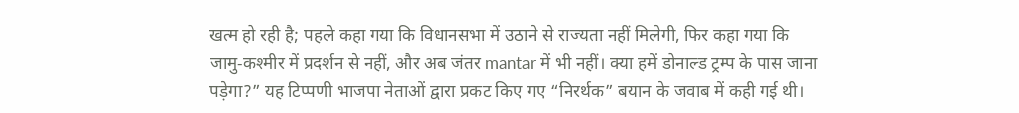खत्म हो रही है; पहले कहा गया कि विधानसभा में उठाने से राज्यता नहीं मिलेगी, फिर कहा गया कि जामु‑कश्मीर में प्रदर्शन से नहीं, और अब जंतर mantar में भी नहीं। क्या हमें डोनाल्ड ट्रम्प के पास जाना पड़ेगा?” यह टिप्पणी भाजपा नेताओं द्वारा प्रकट किए गए “निरर्थक” बयान के जवाब में कही गई थी।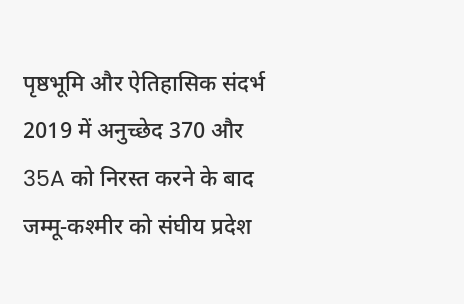पृष्ठभूमि और ऐतिहासिक संदर्भ
2019 में अनुच्छेद 370 और 35A को निरस्त करने के बाद जम्मू‑कश्मीर को संघीय प्रदेश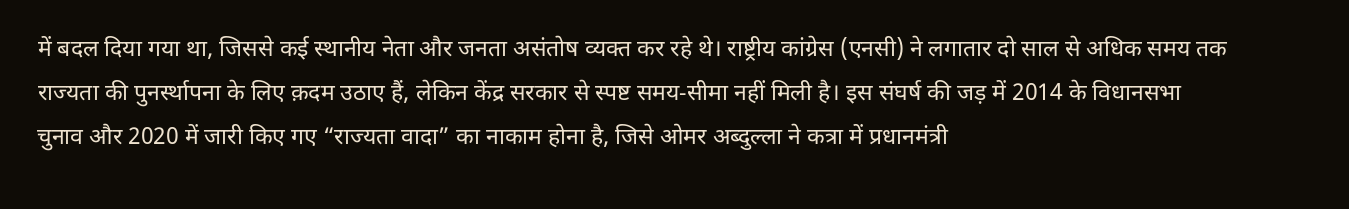में बदल दिया गया था, जिससे कई स्थानीय नेता और जनता असंतोष व्यक्त कर रहे थे। राष्ट्रीय कांग्रेस (एनसी) ने लगातार दो साल से अधिक समय तक राज्यता की पुनर्स्थापना के लिए क़दम उठाए हैं, लेकिन केंद्र सरकार से स्पष्ट समय‑सीमा नहीं मिली है। इस संघर्ष की जड़ में 2014 के विधानसभा चुनाव और 2020 में जारी किए गए “राज्यता वादा” का नाकाम होना है, जिसे ओमर अब्दुल्ला ने कत्रा में प्रधानमंत्री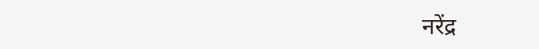नरेंद्र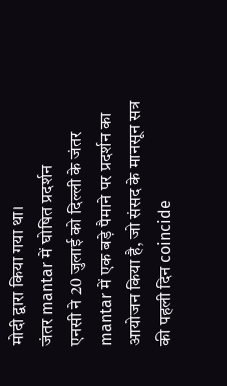मोदी द्वारा किया गया था।
जंतर mantar में घोषित प्रदर्शन
एनसी ने 20 जुलाई को दिल्ली के जंतर mantar में एक बड़े पैमाने पर प्रदर्शन का आयोजन किया है, जो संसद के मानसून सत्र की पहली दिन coincide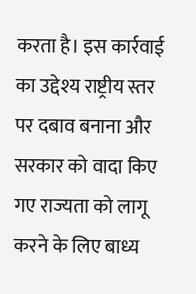करता है। इस कार्रवाई का उद्देश्य राष्ट्रीय स्तर पर दबाव बनाना और सरकार को वादा किए गए राज्यता को लागू करने के लिए बाध्य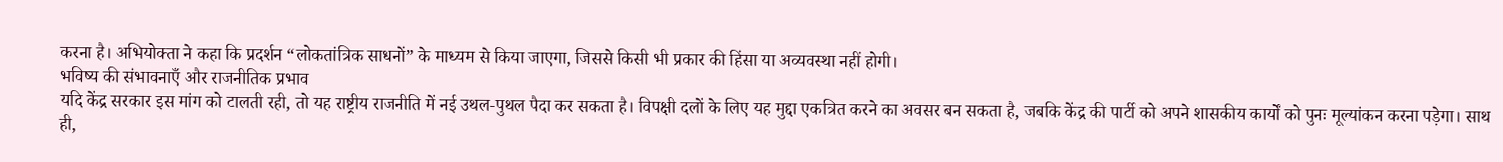करना है। अभियोक्ता ने कहा कि प्रदर्शन “लोकतांत्रिक साधनों” के माध्यम से किया जाएगा, जिससे किसी भी प्रकार की हिंसा या अव्यवस्था नहीं होगी।
भविष्य की संभावनाएँ और राजनीतिक प्रभाव
यदि केंद्र सरकार इस मांग को टालती रही, तो यह राष्ट्रीय राजनीति में नई उथल‑पुथल पैदा कर सकता है। विपक्षी दलों के लिए यह मुद्दा एकत्रित करने का अवसर बन सकता है, जबकि केंद्र की पार्टी को अपने शासकीय कार्यों को पुनः मूल्यांकन करना पड़ेगा। साथ ही,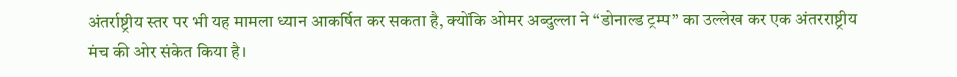अंतर्राष्ट्रीय स्तर पर भी यह मामला ध्यान आकर्षित कर सकता है, क्योंकि ओमर अब्दुल्ला ने “डोनाल्ड ट्रम्प” का उल्लेख कर एक अंतरराष्ट्रीय मंच की ओर संकेत किया है।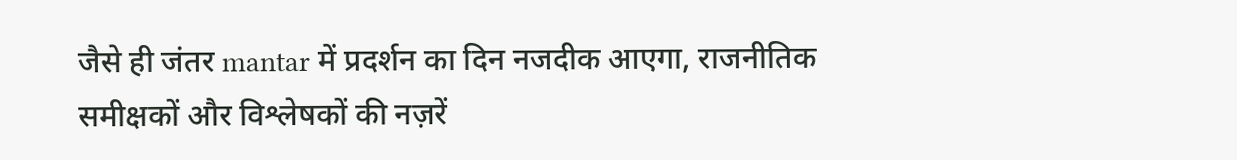जैसे ही जंतर mantar में प्रदर्शन का दिन नजदीक आएगा, राजनीतिक समीक्षकों और विश्लेषकों की नज़रें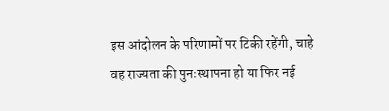इस आंदोलन के परिणामों पर टिकी रहेंगी, चाहे वह राज्यता की पुनःस्थापना हो या फिर नई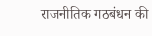राजनीतिक गठबंधन की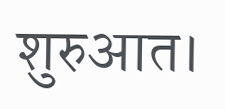शुरुआत।